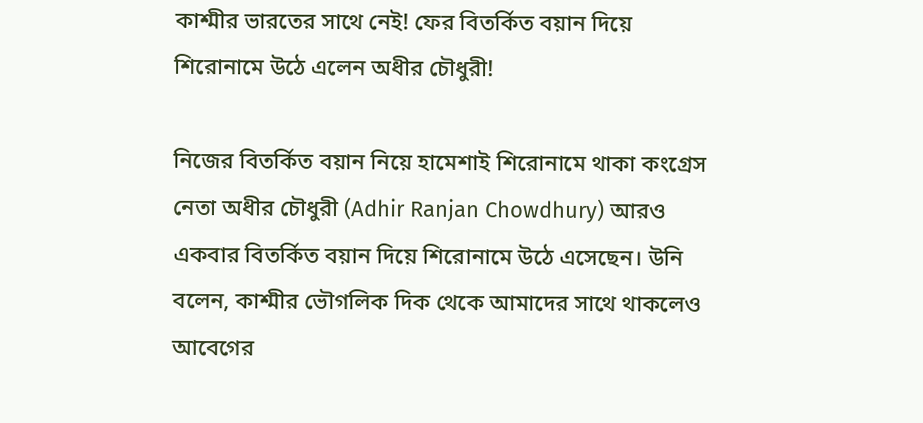কাশ্মীর ভারতের সাথে নেই! ফের বিতর্কিত বয়ান দিয়ে শিরোনামে উঠে এলেন অধীর চৌধুরী!

নিজের বিতর্কিত বয়ান নিয়ে হামেশাই শিরোনামে থাকা কংগ্রেস নেতা অধীর চৌধুরী (Adhir Ranjan Chowdhury) আরও একবার বিতর্কিত বয়ান দিয়ে শিরোনামে উঠে এসেছেন। উনি বলেন, কাশ্মীর ভৌগলিক দিক থেকে আমাদের সাথে থাকলেও আবেগের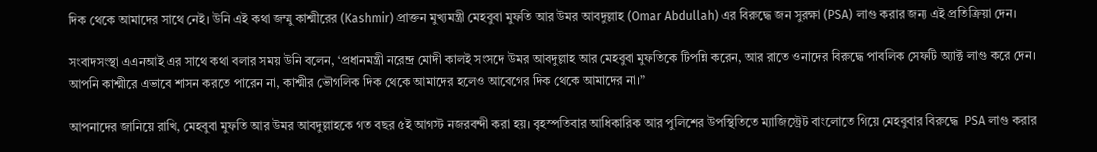দিক থেকে আমাদের সাথে নেই। উনি এই কথা জম্মু কাশ্মীরের (Kashmir) প্রাক্তন মুখ্যমন্ত্রী মেহবুবা মুফতি আর উমর আবদুল্লাহ (Omar Abdullah) এর বিরুদ্ধে জন সুরক্ষা (PSA) লাগু করার জন্য এই প্রতিক্রিয়া দেন।

সংবাদসংস্থা এএনআই এর সাথে কথা বলার সময় উনি বলেন, ‘প্রধানমন্ত্রী নরেন্দ্র মোদী কালই সংসদে উমর আবদুল্লাহ আর মেহবুবা মুফতিকে টিপন্নি করেন, আর রাতে ওনাদের বিরুদ্ধে পাবলিক সেফটি অ্যাক্ট লাগু করে দেন। আপনি কাশ্মীরে এভাবে শাসন করতে পারেন না, কাশ্মীর ভৌগলিক দিক থেকে আমাদের হলেও আবেগের দিক থেকে আমাদের না।”

আপনাদের জানিয়ে রাখি, মেহবুবা মুফতি আর উমর আবদুল্লাহকে গত বছর ৫ই আগস্ট নজরবন্দী করা হয়। বৃহস্পতিবার আধিকারিক আর পুলিশের উপস্থিতিতে ম্যাজিস্ট্রেট বাংলোতে গিয়ে মেহবুবার বিরুদ্ধে  PSA লাগু করার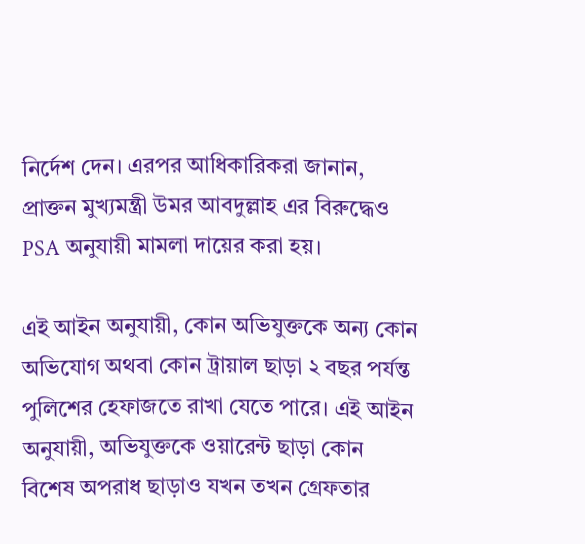নির্দেশ দেন। এরপর আধিকারিকরা জানান, প্রাক্তন মুখ্যমন্ত্রী উমর আবদুল্লাহ এর বিরুদ্ধেও PSA অনুযায়ী মামলা দায়ের করা হয়।

এই আইন অনুযায়ী, কোন অভিযুক্তকে অন্য কোন অভিযোগ অথবা কোন ট্রায়াল ছাড়া ২ বছর পর্যন্ত পুলিশের হেফাজতে রাখা যেতে পারে। এই আইন অনুযায়ী, অভিযুক্তকে ওয়ারেন্ট ছাড়া কোন বিশেষ অপরাধ ছাড়াও যখন তখন গ্রেফতার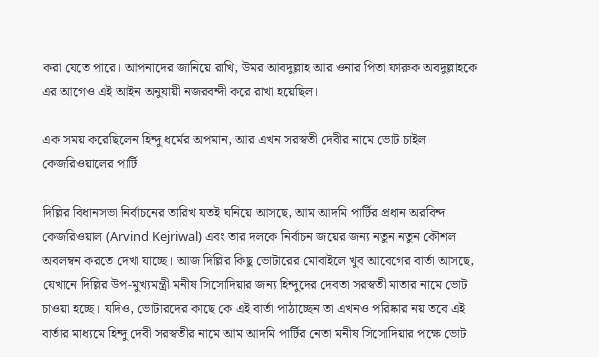করা যেতে পারে। আপনাদের জানিয়ে রাখি, উমর আবদুল্লাহ আর ওনার পিতা ফারুক অবদুল্লাহকে এর আগেও এই আইন অনুযায়ী নজরবন্দী করে রাখা হয়েছিল।

এক সময় করেছিলেন হিন্দু ধর্মের অপমান, আর এখন সরস্বতী দেবীর নামে ভোট চাইল কেজরিওয়ালের পার্টি

দিল্লির বিধানসভা নির্বাচনের তারিখ যতই ঘনিয়ে আসছে, আম আদমি পার্টির প্রধান অরবিন্দ কেজরিওয়াল (Arvind Kejriwal) এবং তার দলকে নির্বাচন জয়ের জন্য নতুন নতুন কৌশল অবলম্বন করতে দেখা যাচ্ছে। আজ দিল্লির কিছু ভোটারের মোবাইলে খুব আবেগের বার্তা আসছে, যেখানে দিল্লির উপ-মুখ্যমন্ত্রী মনীষ সিসোদিয়ার জন্য হিন্দুদের দেবতা সরস্বতী মাতার নামে ভোট চাওয়া হচ্ছে। যদিও, ভোটারদের কাছে কে এই বার্তা পাঠাচ্ছেন তা এখনও পরিষ্কার নয় তবে এই বার্তার মাধ্যমে হিন্দু দেবী সরস্বতীর নামে আম আদমি পার্টির নেতা মনীষ সিসোদিয়ার পক্ষে ভোট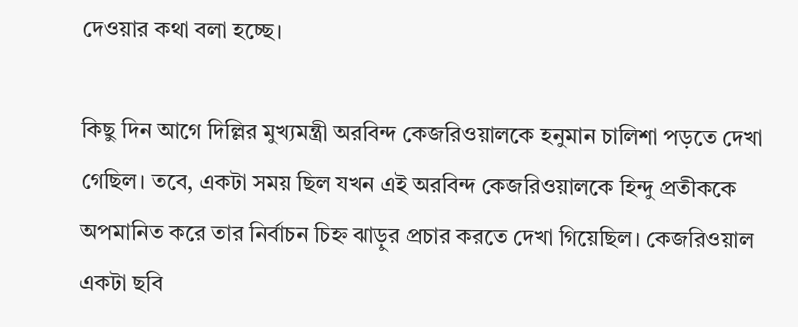দেওয়ার কথা বলা হচ্ছে।

কিছু দিন আগে দিল্লির মুখ্যমন্ত্রী অরবিন্দ কেজরিওয়ালকে হনুমান চালিশা পড়তে দেখা গেছিল। তবে, একটা সময় ছিল যখন এই অরবিন্দ কেজরিওয়ালকে হিন্দু প্রতীককে অপমানিত করে তার নির্বাচন চিহ্ন ঝাড়ুর প্রচার করতে দেখা গিয়েছিল। কেজরিওয়াল একটা ছবি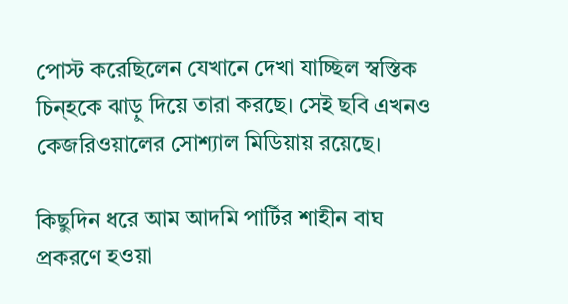পোস্ট করেছিলেন যেখানে দেখা যাচ্ছিল স্বস্তিক চিন্হকে ঝাড়ু দিয়ে তারা করছে। সেই ছবি এখনও কেজরিওয়ালের সোশ্যাল মিডিয়ায় রয়েছে।

কিছুদিন ধরে আম আদমি পার্টির শাহীন বাঘ প্রকরণে হওয়া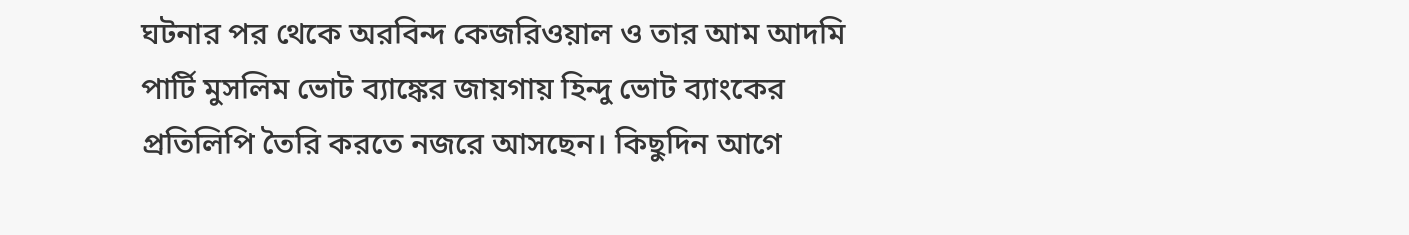ঘটনার পর থেকে অরবিন্দ কেজরিওয়াল ও তার আম আদমি পার্টি মুসলিম ভোট ব্যাঙ্কের জায়গায় হিন্দু ভোট ব্যাংকের প্রতিলিপি তৈরি করতে নজরে আসছেন। কিছুদিন আগে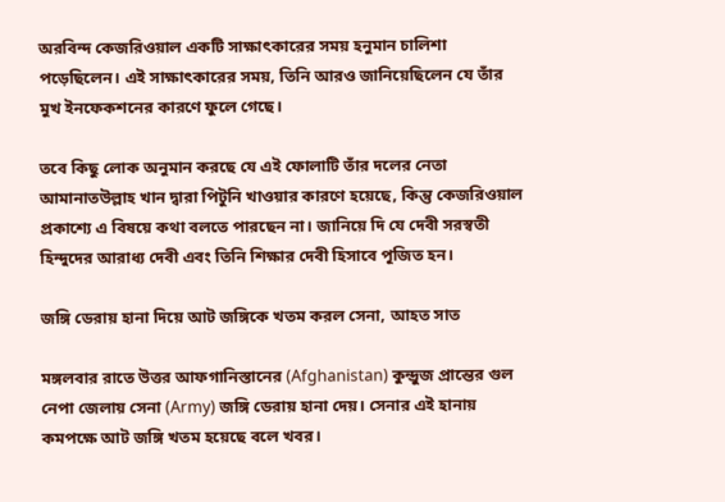অরবিন্দ কেজরিওয়াল একটি সাক্ষাৎকারের সময় হনুমান চালিশা পড়েছিলেন। এই সাক্ষাৎকারের সময়, তিনি আরও জানিয়েছিলেন যে তাঁর মুখ ইনফেকশনের কারণে ফুলে গেছে।

তবে কিছু লোক অনুমান করছে যে এই ফোলাটি তাঁর দলের নেতা আমানাতউল্লাহ খান দ্বারা পিটুনি খাওয়ার কারণে হয়েছে, কিন্তু কেজরিওয়াল প্রকাশ্যে এ বিষয়ে কথা বলতে পারছেন না। জানিয়ে দি যে দেবী সরস্বতী হিন্দুদের আরাধ্য দেবী এবং তিনি শিক্ষার দেবী হিসাবে পূজিত হন।

জঙ্গি ডেরায় হানা দিয়ে আট জঙ্গিকে খতম করল সেনা, আহত সাত

মঙ্গলবার রাতে উত্তর আফগানিস্তানের (Afghanistan) কুন্দ্রুজ প্রান্তের গুল নেপা জেলায় সেনা (Army) জঙ্গি ডেরায় হানা দেয়। সেনার এই হানায় কমপক্ষে আট জঙ্গি খতম হয়েছে বলে খবর।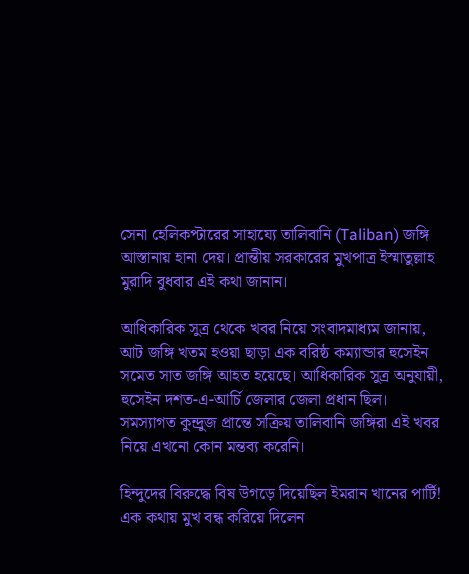সেনা হেলিকপ্টারের সাহায্যে তালিবানি (Taliban) জঙ্গি আস্তানায় হানা দেয়। প্রান্তীয় সরকারের মুখপাত্র ইস্মাতুল্লাহ মুরাদি বুধবার এই কথা জানান।

আধিকারিক সুত্র থেকে খবর নিয়ে সংবাদমাধ্যম জানায়, আট জঙ্গি খতম হওয়া ছাড়া এক বরিষ্ঠ কম্যান্ডার হুসেইন সমেত সাত জঙ্গি আহত হয়েছে। আধিকারিক সুত্র অনুযায়ী, হুসেইন দশত-এ-আর্চি জেলার জেলা প্রধান ছিল। সমস্যাগত কুন্দ্রুজ প্রান্তে সক্রিয় তালিবানি জঙ্গিরা এই খবর নিয়ে এখনো কোন মন্তব্য করেনি।

হিন্দুদের বিরুদ্ধে বিষ উগড়ে দিয়েছিল ইমরান খানের পার্টি! এক কথায় মুখ বন্ধ করিয়ে দিলেন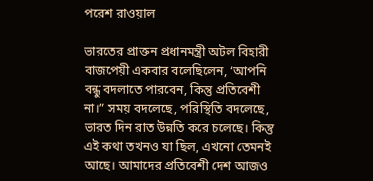পরেশ রাওয়াল

ভারতের প্রাক্তন প্রধানমন্ত্রী অটল বিহারী বাজপেয়ী একবার বলেছিলেন, ‘আপনি বন্ধু বদলাতে পারবেন, কিন্তু প্রতিবেশী না।” সময় বদলেছে, পরিস্থিতি বদলেছে, ভারত দিন রাত উন্নতি করে চলেছে। কিন্তু এই কথা তখনও যা ছিল, এখনো তেমনই আছে। আমাদের প্রতিবেশী দেশ আজও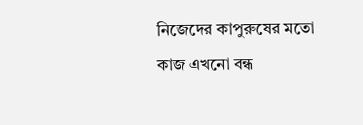নিজেদের কাপুরুষের মতো কাজ এখনো বন্ধ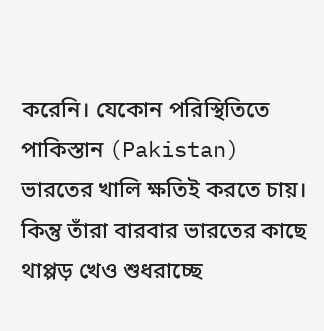করেনি। যেকোন পরিস্থিতিতে পাকিস্তান (Pakistan) ভারতের খালি ক্ষতিই করতে চায়। কিন্তু তাঁরা বারবার ভারতের কাছে থাপ্পড় খেও শুধরাচ্ছে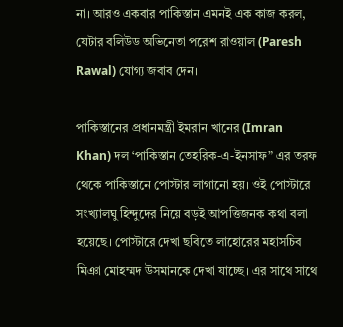না। আরও একবার পাকিস্তান এমনই এক কাজ করল, যেটার বলিউড অভিনেতা পরেশ রাওয়াল (Paresh Rawal) যোগ্য জবাব দেন।

পাকিস্তানের প্রধানমন্ত্রী ইমরান খানের (Imran Khan) দল ‘পাকিস্তান তেহরিক-এ-ইনসাফ” এর তরফ থেকে পাকিস্তানে পোস্টার লাগানো হয়। ওই পোস্টারে সংখ্যালঘু হিন্দুদের নিয়ে বড়ই আপত্তিজনক কথা বলা হয়েছে। পোস্টারে দেখা ছবিতে লাহোরের মহাসচিব মিঞা মোহম্মদ উসমানকে দেখা যাচ্ছে। এর সাথে সাথে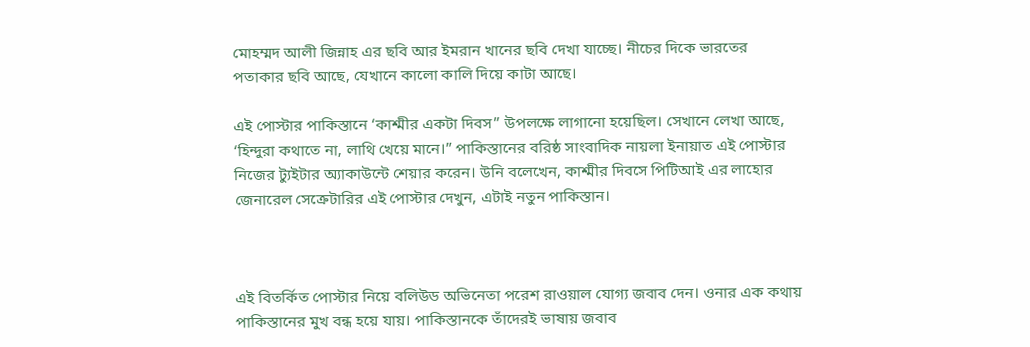মোহম্মদ আলী জিন্নাহ এর ছবি আর ইমরান খানের ছবি দেখা যাচ্ছে। নীচের দিকে ভারতের পতাকার ছবি আছে, যেখানে কালো কালি দিয়ে কাটা আছে।

এই পোস্টার পাকিস্তানে ‘কাশ্মীর একটা দিবস” উপলক্ষে লাগানো হয়েছিল। সেখানে লেখা আছে, ‘হিন্দুরা কথাতে না, লাথি খেয়ে মানে।” পাকিস্তানের বরিষ্ঠ সাংবাদিক নায়লা ইনায়াত এই পোস্টার নিজের ট্যুইটার অ্যাকাউন্টে শেয়ার করেন। উনি বলেখেন, কাশ্মীর দিবসে পিটিআই এর লাহোর জেনারেল সেক্রেটারির এই পোস্টার দেখুন, এটাই নতুন পাকিস্তান।



এই বিতর্কিত পোস্টার নিয়ে বলিউড অভিনেতা পরেশ রাওয়াল যোগ্য জবাব দেন। ওনার এক কথায় পাকিস্তানের মুখ বন্ধ হয়ে যায়। পাকিস্তানকে তাঁদেরই ভাষায় জবাব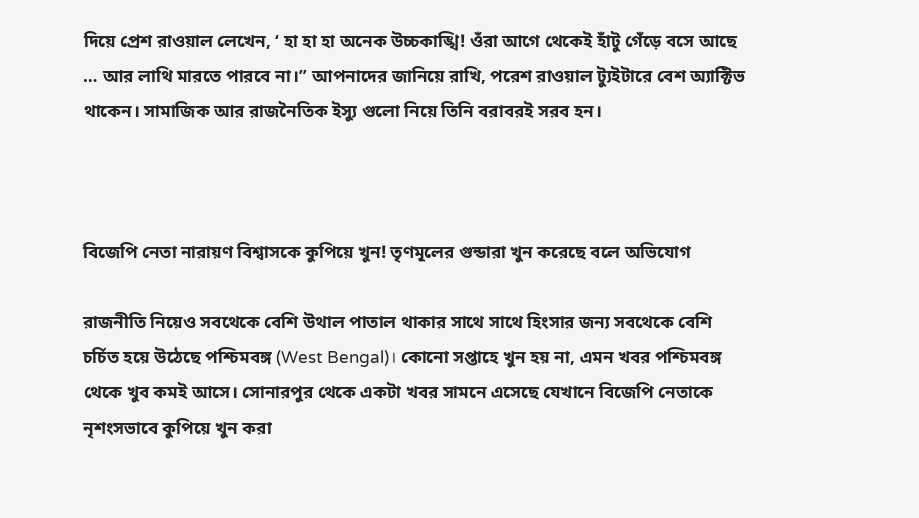দিয়ে প্রেশ রাওয়াল লেখেন, ‘ হা হা হা অনেক উচ্চকাঙ্খি! ওঁরা আগে থেকেই হাঁটু গেঁড়ে বসে আছে … আর লাথি মারতে পারবে না।” আপনাদের জানিয়ে রাখি, পরেশ রাওয়াল ট্যুইটারে বেশ অ্যাক্টিভ থাকেন। সামাজিক আর রাজনৈতিক ইস্যু গুলো নিয়ে তিনি বরাবরই সরব হন।



বিজেপি নেতা নারায়ণ বিশ্বাসকে কুপিয়ে খুন! তৃণমূলের গুন্ডারা খুন করেছে বলে অভিযোগ

রাজনীতি নিয়েও সবথেকে বেশি উথাল পাতাল থাকার সাথে সাথে হিংসার জন্য সবথেকে বেশি চর্চিত হয়ে উঠেছে পশ্চিমবঙ্গ (West Bengal)। কোনো সপ্তাহে খুন হয় না, এমন খবর পশ্চিমবঙ্গ থেকে খুব কমই আসে। সোনারপুর থেকে একটা খবর সামনে এসেছে যেখানে বিজেপি নেতাকে নৃশংসভাবে কুপিয়ে খুন করা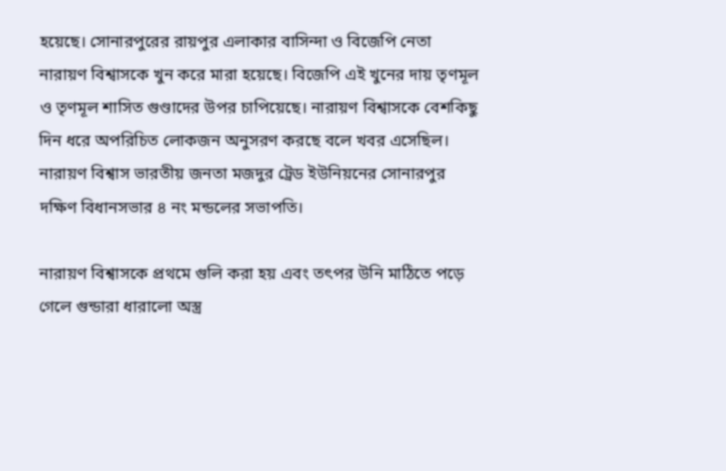হয়েছে। সোনারপুরের রায়পুর এলাকার বাসিন্দা ও বিজেপি নেতা নারায়ণ বিশ্বাসকে খুন করে মারা হয়েছে। বিজেপি এই খুনের দায় তৃণমূল ও তৃণমূল শাসিত গুণ্ডাদের উপর চাপিয়েছে। নারায়ণ বিশ্বাসকে বেশকিছু দিন ধরে অপরিচিত লোকজন অনুসরণ করছে বলে খবর এসেছিল।
নারায়ণ বিশ্বাস ভারতীয় জনতা মজদুর ট্রেড ইউনিয়নের সোনারপুর দক্ষিণ বিধানসভার ৪ নং মন্ডলের সভাপতি।

নারায়ণ বিশ্বাসকে প্রথমে গুলি করা হয় এবং তৎপর উনি মাঠিতে পড়ে গেলে গুন্ডারা ধারালো অস্ত্র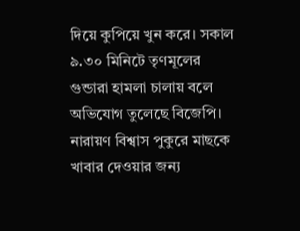দিয়ে কুপিয়ে খুন করে। সকাল ৯.৩০ মিনিটে তৃণমূলের গুন্ডারা হামলা চালায় বলে অভিযোগ তুলেছে বিজেপি। নারায়ণ বিশ্বাস পুকুরে মাছকে খাবার দেওয়ার জন্য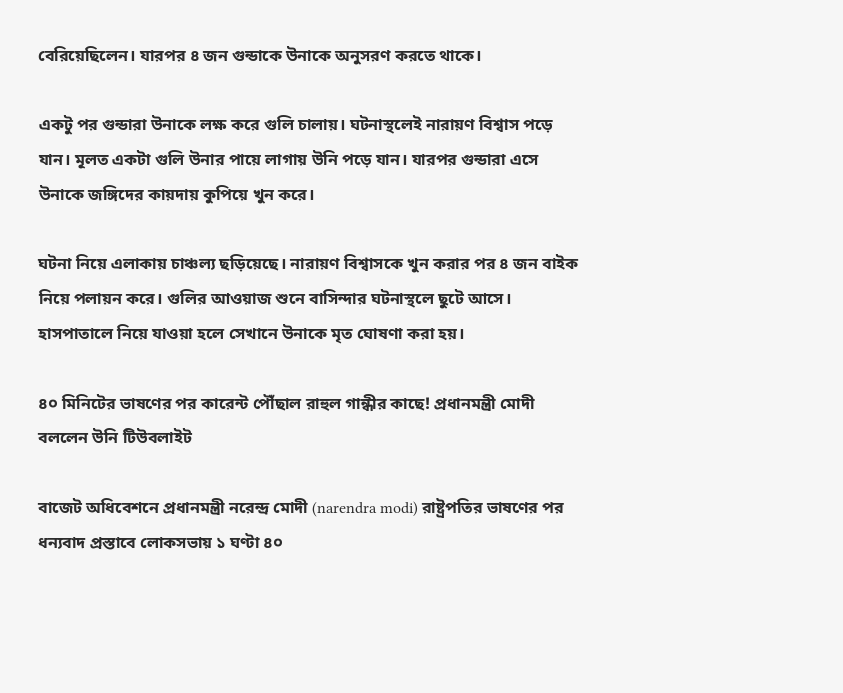বেরিয়েছিলেন। যারপর ৪ জন গুন্ডাকে উনাকে অনুসরণ করতে থাকে।

একটু পর গুন্ডারা উনাকে লক্ষ করে গুলি চালায়। ঘটনাস্থলেই নারায়ণ বিশ্বাস পড়ে যান। মূলত একটা গুলি উনার পায়ে লাগায় উনি পড়ে যান। যারপর গুন্ডারা এসে উনাকে জঙ্গিদের কায়দায় কুপিয়ে খুন করে।

ঘটনা নিয়ে এলাকায় চাঞ্চল্য ছড়িয়েছে। নারায়ণ বিশ্বাসকে খুন করার পর ৪ জন বাইক নিয়ে পলায়ন করে। গুলির আওয়াজ শুনে বাসিন্দার ঘটনাস্থলে ছুটে আসে। হাসপাতালে নিয়ে যাওয়া হলে সেখানে উনাকে মৃত ঘোষণা করা হয়।

৪০ মিনিটের ভাষণের পর কারেন্ট পৌঁছাল রাহুল গান্ধীর কাছে! প্রধানমন্ত্রী মোদী বললেন উনি টিউবলাইট

বাজেট অধিবেশনে প্রধানমন্ত্রী নরেন্দ্র মোদী (narendra modi) রাষ্ট্রপতির ভাষণের পর ধন্যবাদ প্রস্তাবে লোকসভায় ১ ঘণ্টা ৪০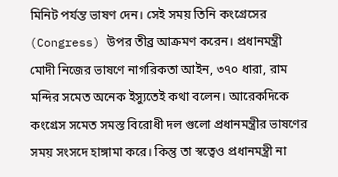মিনিট পর্যন্ত ভাষণ দেন। সেই সময় তিনি কংগ্রেসের (Congress) উপর তীব্র আক্রমণ করেন। প্রধানমন্ত্রী মোদী নিজের ভাষণে নাগরিকতা আইন, ৩৭০ ধারা, রাম মন্দির সমেত অনেক ইস্যুতেই কথা বলেন। আরেকদিকে কংগ্রেস সমেত সমস্ত বিরোধী দল গুলো প্রধানমন্ত্রীর ভাষণের সময় সংসদে হাঙ্গামা করে। কিন্তু তা স্বত্বেও প্রধানমন্ত্রী না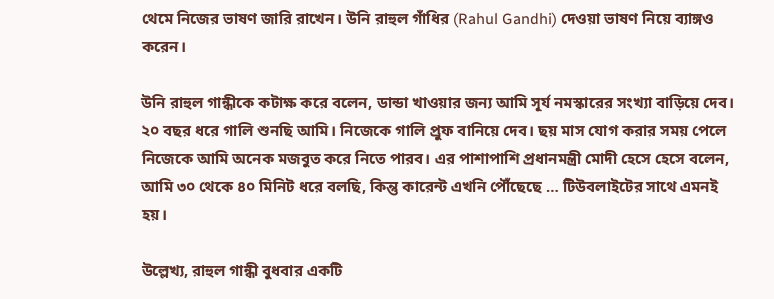থেমে নিজের ভাষণ জারি রাখেন। উনি রাহুল গাঁধির (Rahul Gandhi) দেওয়া ভাষণ নিয়ে ব্যাঙ্গও করেন।

উনি রাহুল গান্ধীকে কটাক্ষ করে বলেন, ডান্ডা খাওয়ার জন্য আমি সূর্য নমস্কারের সংখ্যা বাড়িয়ে দেব। ২০ বছর ধরে গালি শুনছি আমি। নিজেকে গালি প্রুফ বানিয়ে দেব। ছয় মাস যোগ করার সময় পেলে নিজেকে আমি অনেক মজবুত করে নিতে পারব। এর পাশাপাশি প্রধানমন্ত্রী মোদী হেসে হেসে বলেন, আমি ৩০ থেকে ৪০ মিনিট ধরে বলছি, কিন্তু কারেন্ট এখনি পৌঁছেছে … টিউবলাইটের সাথে এমনই হয়।

উল্লেখ্য, রাহুল গান্ধী বুধবার একটি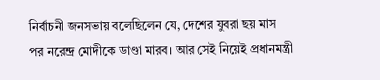নির্বাচনী জনসভায় বলেছিলেন যে, দেশের যুবরা ছয় মাস পর নরেন্দ্র মোদীকে ডাণ্ডা মারব। আর সেই নিয়েই প্রধানমন্ত্রী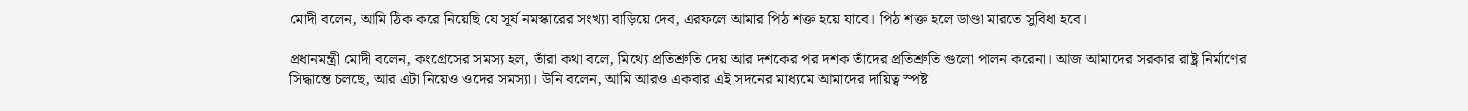মোদী বলেন, আমি ঠিক করে নিয়েছি যে সূর্য নমস্কারের সংখ্যা বাড়িয়ে দেব, এরফলে আমার পিঠ শক্ত হয়ে যাবে। পিঠ শক্ত হলে ডাণ্ডা মারতে সুবিধা হবে।

প্রধানমন্ত্রী মোদী বলেন, কংগ্রেসের সমস্য হল, তাঁরা কথা বলে, মিথ্যে প্রতিশ্রুতি দেয় আর দশকের পর দশক তাঁদের প্রতিশ্রুতি গুলো পালন করেনা। আজ আমাদের সরকার রাষ্ট্র নির্মাণের সিদ্ধান্তে চলছে, আর এটা নিয়েও ওদের সমস্যা। উনি বলেন, আমি আরও একবার এই সদনের মাধ্যমে আমাদের দায়িত্ব স্পষ্ট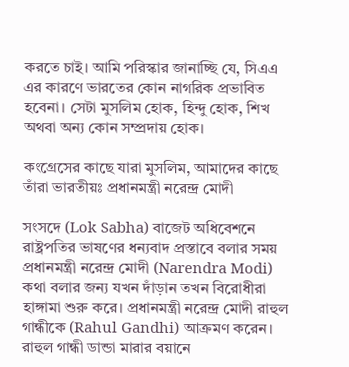করতে চাই। আমি পরিস্কার জানাচ্ছি যে, সিএএ এর কারণে ভারতের কোন নাগরিক প্রভাবিত হবেনা। সেটা মুসলিম হোক, হিন্দু হোক, শিখ অথবা অন্য কোন সম্প্রদায় হোক।

কংগ্রেসের কাছে যারা মুসলিম, আমাদের কাছে তাঁরা ভারতীয়ঃ প্রধানমন্ত্রী নরেন্দ্র মোদী

সংসদে (Lok Sabha) বাজেট অধিবেশনে রাষ্ট্রপতির ভাষণের ধন্যবাদ প্রস্তাবে বলার সময় প্রধানমন্ত্রী নরেন্দ্র মোদী (Narendra Modi) কথা বলার জন্য যখন দাঁড়ান তখন বিরোধীরা হাঙ্গামা শুরু করে। প্রধানমন্ত্রী নরেন্দ্র মোদী রাহুল গান্ধীকে (Rahul Gandhi) আক্রমণ করেন। রাহুল গান্ধী ডান্ডা মারার বয়ানে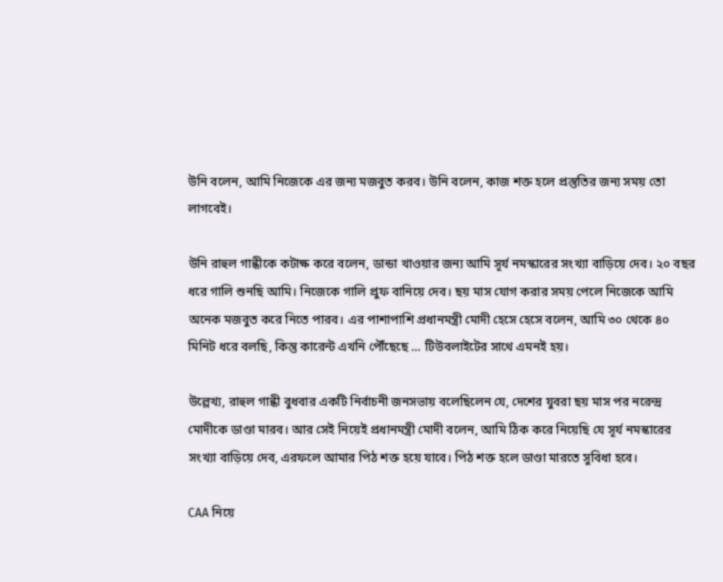উনি বলেন, আমি নিজেকে এর জন্য মজবুত করব। উনি বলেন, কাজ শক্ত হলে প্রস্তুতির জন্য সময় তো লাগবেই।

উনি রাহুল গান্ধীকে কটাক্ষ করে বলেন, ডান্ডা খাওয়ার জন্য আমি সূর্য নমস্কারের সংখ্যা বাড়িয়ে দেব। ২০ বছর ধরে গালি শুনছি আমি। নিজেকে গালি প্রুফ বানিয়ে দেব। ছয় মাস যোগ করার সময় পেলে নিজেকে আমি অনেক মজবুত করে নিতে পারব। এর পাশাপাশি প্রধানমন্ত্রী মোদী হেসে হেসে বলেন, আমি ৩০ থেকে ৪০ মিনিট ধরে বলছি, কিন্তু কারেন্ট এখনি পৌঁছেছে … টিউবলাইটের সাথে এমনই হয়।

উল্লেখ্য, রাহুল গান্ধী বুধবার একটি নির্বাচনী জনসভায় বলেছিলেন যে, দেশের যুবরা ছয় মাস পর নরেন্দ্র মোদীকে ডাণ্ডা মারব। আর সেই নিয়েই প্রধানমন্ত্রী মোদী বলেন, আমি ঠিক করে নিয়েছি যে সূর্য নমস্কারের সংখ্যা বাড়িয়ে দেব, এরফলে আমার পিঠ শক্ত হয়ে যাবে। পিঠ শক্ত হলে ডাণ্ডা মারতে সুবিধা হবে।

CAA নিয়ে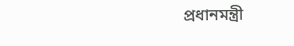প্রধানমন্ত্রী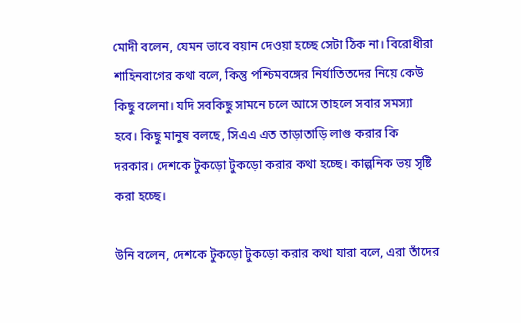মোদী বলেন, যেমন ভাবে বয়ান দেওয়া হচ্ছে সেটা ঠিক না। বিরোধীরা শাহিনবাগের কথা বলে, কিন্তু পশ্চিমবঙ্গের নির্যাতিতদের নিয়ে কেউ কিছু বলেনা। যদি সবকিছু সামনে চলে আসে তাহলে সবার সমস্যা হবে। কিছু মানুষ বলছে, সিএএ এত তাড়াতাড়ি লাগু করার কি দরকার। দেশকে টুকড়ো টুকড়ো করার কথা হচ্ছে। কাল্পনিক ভয় সৃষ্টি করা হচ্ছে।

উনি বলেন, দেশকে টুকড়ো টুকড়ো করার কথা যারা বলে, এরা তাঁদের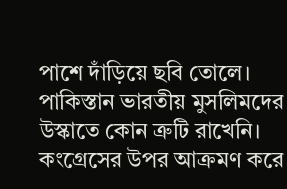পাশে দাঁড়িয়ে ছবি তোলে। পাকিস্তান ভারতীয় মুসলিমদের উস্কাতে কোন ত্রুটি রাখেনি। কংগ্রেসের উপর আক্রমণ করে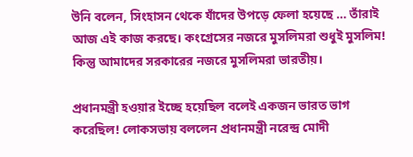উনি বলেন, সিংহাসন থেকে যাঁদের উপড়ে ফেলা হয়েছে … তাঁরাই আজ এই কাজ করছে। কংগ্রেসের নজরে মুসলিমরা শুধুই মুসলিম! কিন্তু আমাদের সরকারের নজরে মুসলিমরা ভারতীয়।

প্রধানমন্ত্রী হওয়ার ইচ্ছে হয়েছিল বলেই একজন ভারত ভাগ করেছিল! লোকসভায় বললেন প্রধানমন্ত্রী নরেন্দ্র মোদী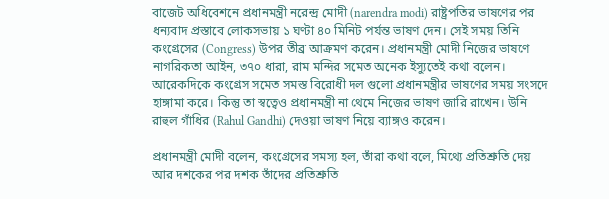বাজেট অধিবেশনে প্রধানমন্ত্রী নরেন্দ্র মোদী (narendra modi) রাষ্ট্রপতির ভাষণের পর ধন্যবাদ প্রস্তাবে লোকসভায় ১ ঘণ্টা ৪০ মিনিট পর্যন্ত ভাষণ দেন। সেই সময় তিনি কংগ্রেসের (Congress) উপর তীব্র আক্রমণ করেন। প্রধানমন্ত্রী মোদী নিজের ভাষণে নাগরিকতা আইন, ৩৭০ ধারা, রাম মন্দির সমেত অনেক ইস্যুতেই কথা বলেন। আরেকদিকে কংগ্রেস সমেত সমস্ত বিরোধী দল গুলো প্রধানমন্ত্রীর ভাষণের সময় সংসদে হাঙ্গামা করে। কিন্তু তা স্বত্বেও প্রধানমন্ত্রী না থেমে নিজের ভাষণ জারি রাখেন। উনি রাহুল গাঁধির (Rahul Gandhi) দেওয়া ভাষণ নিয়ে ব্যাঙ্গও করেন।

প্রধানমন্ত্রী মোদী বলেন, কংগ্রেসের সমস্য হল, তাঁরা কথা বলে, মিথ্যে প্রতিশ্রুতি দেয় আর দশকের পর দশক তাঁদের প্রতিশ্রুতি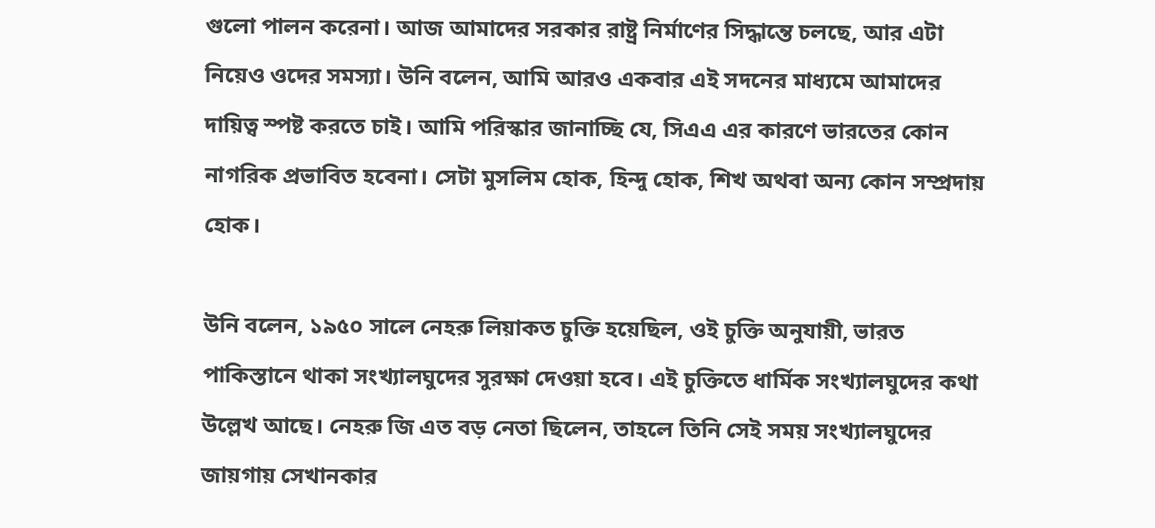গুলো পালন করেনা। আজ আমাদের সরকার রাষ্ট্র নির্মাণের সিদ্ধান্তে চলছে, আর এটা নিয়েও ওদের সমস্যা। উনি বলেন, আমি আরও একবার এই সদনের মাধ্যমে আমাদের দায়িত্ব স্পষ্ট করতে চাই। আমি পরিস্কার জানাচ্ছি যে, সিএএ এর কারণে ভারতের কোন নাগরিক প্রভাবিত হবেনা। সেটা মুসলিম হোক, হিন্দু হোক, শিখ অথবা অন্য কোন সম্প্রদায় হোক।

উনি বলেন, ১৯৫০ সালে নেহরু লিয়াকত চুক্তি হয়েছিল, ওই চুক্তি অনুযায়ী, ভারত পাকিস্তানে থাকা সংখ্যালঘুদের সুরক্ষা দেওয়া হবে। এই চুক্তিতে ধার্মিক সংখ্যালঘুদের কথা উল্লেখ আছে। নেহরু জি এত বড় নেতা ছিলেন, তাহলে তিনি সেই সময় সংখ্যালঘুদের জায়গায় সেখানকার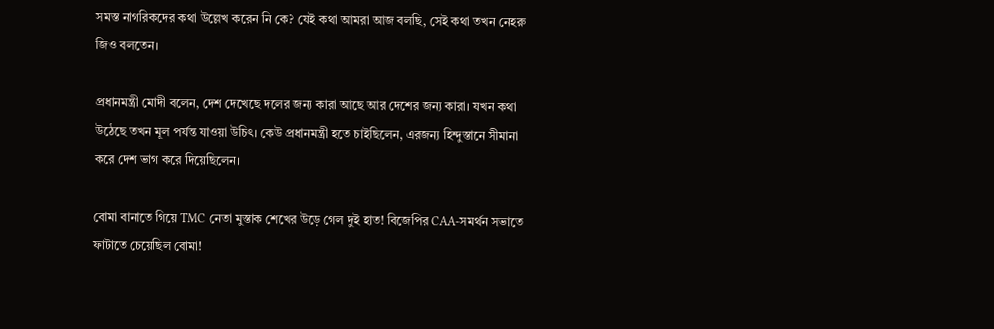সমস্ত নাগরিকদের কথা উল্লেখ করেন নি কে? যেই কথা আমরা আজ বলছি, সেই কথা তখন নেহরু জিও বলতেন।

প্রধানমন্ত্রী মোদী বলেন, দেশ দেখেছে দলের জন্য কারা আছে আর দেশের জন্য কারা। যখন কথা উঠেছে তখন মূল পর্যন্ত যাওয়া উচিৎ। কেউ প্রধানমন্ত্রী হতে চাইছিলেন, এরজন্য হিন্দুস্তানে সীমানা করে দেশ ভাগ করে দিয়েছিলেন।

বোমা বানাতে গিয়ে TMC নেতা মুস্তাক শেখের উড়ে গেল দুই হাত! বিজেপির CAA-সমর্থন সভাতে ফাটাতে চেয়েছিল বোমা!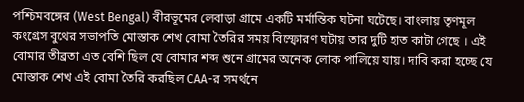পশ্চিমবঙ্গের (West Bengal) বীরভূমের লেবাড়া গ্রামে একটি মর্মান্তিক ঘটনা ঘটেছে। বাংলায় তৃণমূল কংগ্রেস বুথের সভাপতি মোস্তাক শেখ বোমা তৈরির সময় বিস্ফোরণ ঘটায় তার দুটি হাত কাটা গেছে । এই বোমার তীব্রতা এত বেশি ছিল যে বোমার শব্দ শুনে গ্রামের অনেক লোক পালিয়ে যায়। দাবি করা হচ্ছে যে মোস্তাক শেখ এই বোমা তৈরি করছিল CAA-র সমর্থনে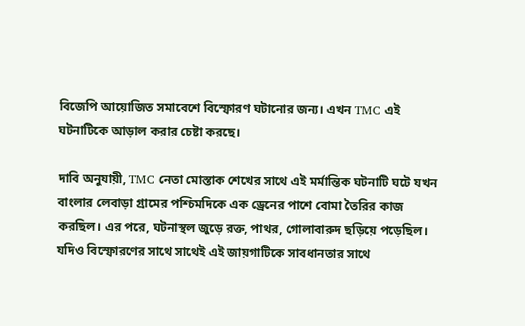বিজেপি আয়োজিত সমাবেশে বিস্ফোরণ ঘটানোর জন্য। এখন TMC এই ঘটনাটিকে আড়াল করার চেষ্টা করছে।

দাবি অনুযায়ী, TMC নেতা মোস্তাক শেখের সাথে এই মর্মান্তিক ঘটনাটি ঘটে যখন বাংলার লেবাড়া গ্রামের পশ্চিমদিকে এক ড্রেনের পাশে বোমা তৈরির কাজ করছিল। এর পরে, ঘটনাস্থল জুড়ে রক্ত, পাথর, গোলাবারুদ ছড়িয়ে পড়েছিল। যদিও বিস্ফোরণের সাথে সাথেই এই জায়গাটিকে সাবধানতার সাথে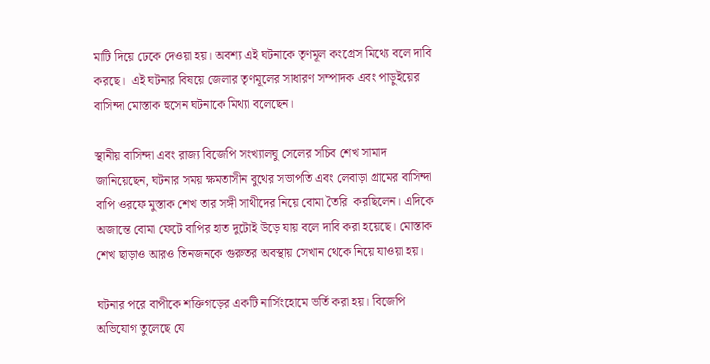মাটি দিয়ে ঢেকে দেওয়া হয়। অবশ্য এই ঘটনাকে তৃণমূল কংগ্রেস মিথ্যে বলে দাবি করছে।  এই ঘটনার বিষয়ে জেলার তৃণমূলের সাধারণ সম্পাদক এবং পাড়ুইয়ের বাসিন্দা মোস্তাক হুসেন ঘটনাকে মিথ্যা বলেছেন।

স্থানীয় বাসিন্দা এবং রাজ্য বিজেপি সংখ্যালঘু সেলের সচিব শেখ সামাদ জানিয়েছেন, ঘটনার সময় ক্ষমতাসীন বুথের সভাপতি এবং লেবাড়া গ্রামের বাসিন্দা বাপি ওরফে মুস্তাক শেখ তার সঙ্গী সাথীদের নিয়ে বোমা তৈরি  করছিলেন। এদিকে অজান্তে বোমা ফেটে বাপির হাত দুটোই উড়ে যায় বলে দাবি করা হয়েছে। মোস্তাক শেখ ছাড়াও আরও তিনজনকে গুরুতর অবস্থায় সেখান থেকে নিয়ে যাওয়া হয়।

ঘটনার পরে বাপীকে শক্তিগড়ের একটি নার্সিংহোমে ভর্তি করা হয়। বিজেপি অভিযোগ তুলেছে যে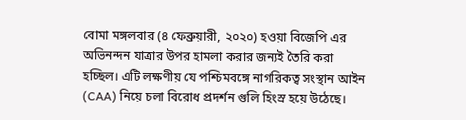বোমা মঙ্গলবার (৪ ফেব্রুয়ারী, ২০২০) হওয়া বিজেপি এর অভিনন্দন যাত্রার উপর হামলা করার জন্যই তৈরি করা হচ্ছিল। এটি লক্ষণীয় যে পশ্চিমবঙ্গে নাগরিকত্ব সংস্থান আইন (CAA) নিয়ে চলা বিরোধ প্রদর্শন গুলি হিংস্র হয়ে উঠেছে।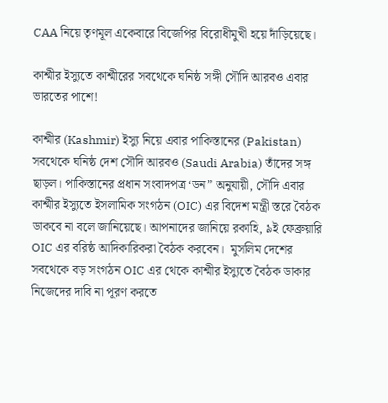CAA নিয়ে তৃণমূল একেবারে বিজেপির বিরোধীমুখী হয়ে দাঁড়িয়েছে।

কাশ্মীর ইস্যুতে কাশ্মীরের সবথেকে ঘনিষ্ঠ সঙ্গী সৌদি আরবও এবার ভারতের পাশে!

কাশ্মীর (Kashmir) ইস্যু নিয়ে এবার পাকিস্তানের (Pakistan) সবথেকে ঘনিষ্ঠ দেশ সৌদি আরবও (Saudi Arabia) তাঁদের সঙ্গ ছাড়ল। পাকিস্তানের প্রধান সংবাদপত্র ‘ডন” অনুযায়ী, সৌদি এবার কাশ্মীর ইস্যুতে ইসলামিক সংগঠন (OIC) এর বিদেশ মন্ত্রী স্তরে বৈঠক ডাকবে না বলে জানিয়েছে। আপনাদের জানিয়ে রকাহি, ৯ই ফেব্রুয়ারি OIC এর বরিষ্ঠ আদিকারিকরা বৈঠক করবেন।  মুসলিম দেশের সবথেকে বড় সংগঠন OIC এর থেকে কাশ্মীর ইস্যুতে বৈঠক ডাকার নিজেদের দাবি না পূরণ করতে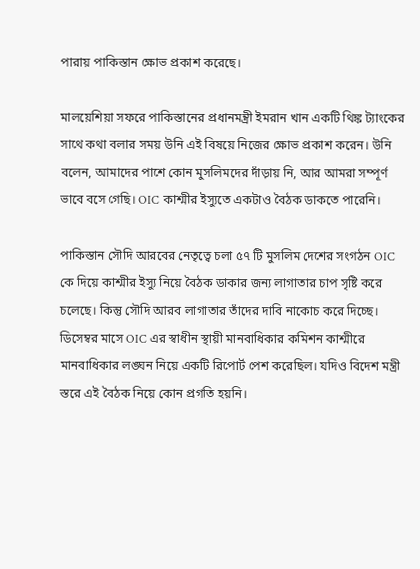পারায় পাকিস্তান ক্ষোভ প্রকাশ করেছে।

মালয়েশিয়া সফরে পাকিস্তানের প্রধানমন্ত্রী ইমরান খান একটি থিঙ্ক ট্যাংকের সাথে কথা বলার সময় উনি এই বিষয়ে নিজের ক্ষোভ প্রকাশ করেন। উনি বলেন, আমাদের পাশে কোন মুসলিমদের দাঁড়ায় নি, আর আমরা সম্পূর্ণ ভাবে বসে গেছি। OIC কাশ্মীর ইস্যুতে একটাও বৈঠক ডাকতে পারেনি।

পাকিস্তান সৌদি আরবের নেতৃত্বে চলা ৫৭ টি মুসলিম দেশের সংগঠন OIC কে দিয়ে কাশ্মীর ইস্যু নিয়ে বৈঠক ডাকার জন্য লাগাতার চাপ সৃষ্টি করে চলেছে। কিন্তু সৌদি আরব লাগাতার তাঁদের দাবি নাকোচ করে দিচ্ছে। ডিসেম্বর মাসে OIC এর স্বাধীন স্থায়ী মানবাধিকার কমিশন কাশ্মীরে মানবাধিকার লঙ্ঘন নিয়ে একটি রিপোর্ট পেশ করেছিল। যদিও বিদেশ মন্ত্রী স্তরে এই বৈঠক নিয়ে কোন প্রগতি হয়নি।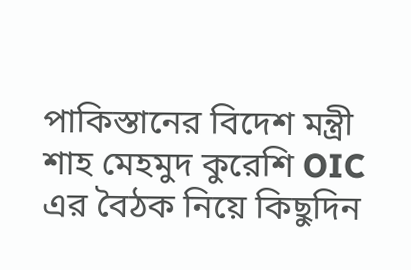পাকিস্তানের বিদেশ মন্ত্রী শাহ মেহমুদ কুরেশি OIC এর বৈঠক নিয়ে কিছুদিন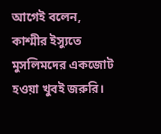আগেই বলেন, কাশ্মীর ইস্যুতে মুসলিমদের একজোট হওয়া খুবই জরুরি।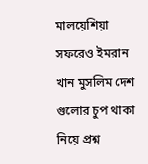মালয়েশিয়া সফরেও ইমরান খান মুসলিম দেশ গুলোর চুপ থাকা নিয়ে প্রশ্ন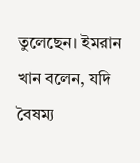তুলেছেন। ইমরান খান বলেন, যদি বৈষম্য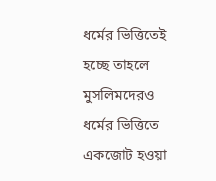ধর্মের ভিত্তিতেই হচ্ছে তাহলে মুসলিমদেরও ধর্মের ভিত্তিতে একজোট হওয়া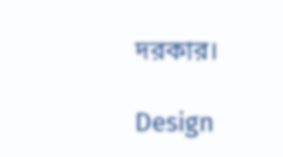দরকার।

Design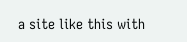a site like this with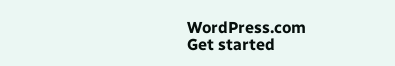WordPress.com
Get started